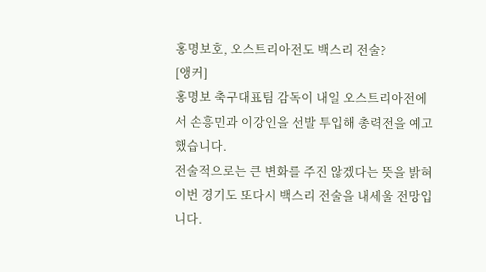홍명보호, 오스트리아전도 백스리 전술?
[앵커]
홍명보 축구대표팀 감독이 내일 오스트리아전에서 손흥민과 이강인을 선발 투입해 총력전을 예고했습니다.
전술적으로는 큰 변화를 주진 않겠다는 뜻을 밝혀 이번 경기도 또다시 백스리 전술을 내세울 전망입니다.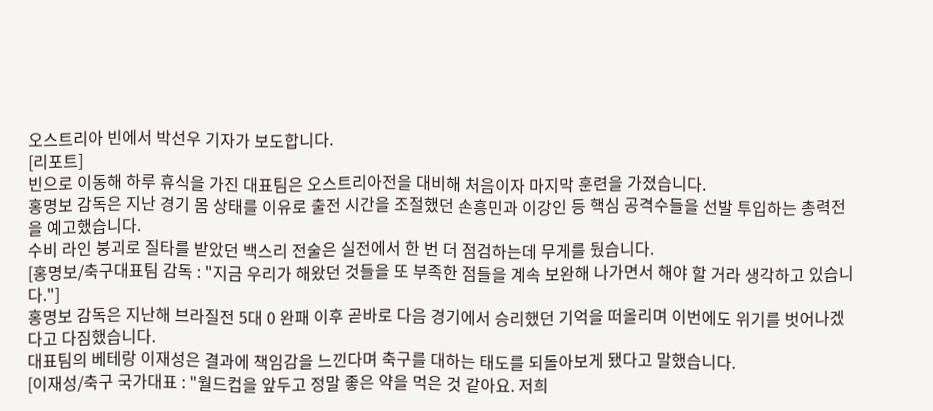오스트리아 빈에서 박선우 기자가 보도합니다.
[리포트]
빈으로 이동해 하루 휴식을 가진 대표팀은 오스트리아전을 대비해 처음이자 마지막 훈련을 가졌습니다.
홍명보 감독은 지난 경기 몸 상태를 이유로 출전 시간을 조절했던 손흥민과 이강인 등 핵심 공격수들을 선발 투입하는 총력전을 예고했습니다.
수비 라인 붕괴로 질타를 받았던 백스리 전술은 실전에서 한 번 더 점검하는데 무게를 뒀습니다.
[홍명보/축구대표팀 감독 : "지금 우리가 해왔던 것들을 또 부족한 점들을 계속 보완해 나가면서 해야 할 거라 생각하고 있습니다."]
홍명보 감독은 지난해 브라질전 5대 0 완패 이후 곧바로 다음 경기에서 승리했던 기억을 떠올리며 이번에도 위기를 벗어나겠다고 다짐했습니다.
대표팀의 베테랑 이재성은 결과에 책임감을 느낀다며 축구를 대하는 태도를 되돌아보게 됐다고 말했습니다.
[이재성/축구 국가대표 : "월드컵을 앞두고 정말 좋은 약을 먹은 것 같아요. 저희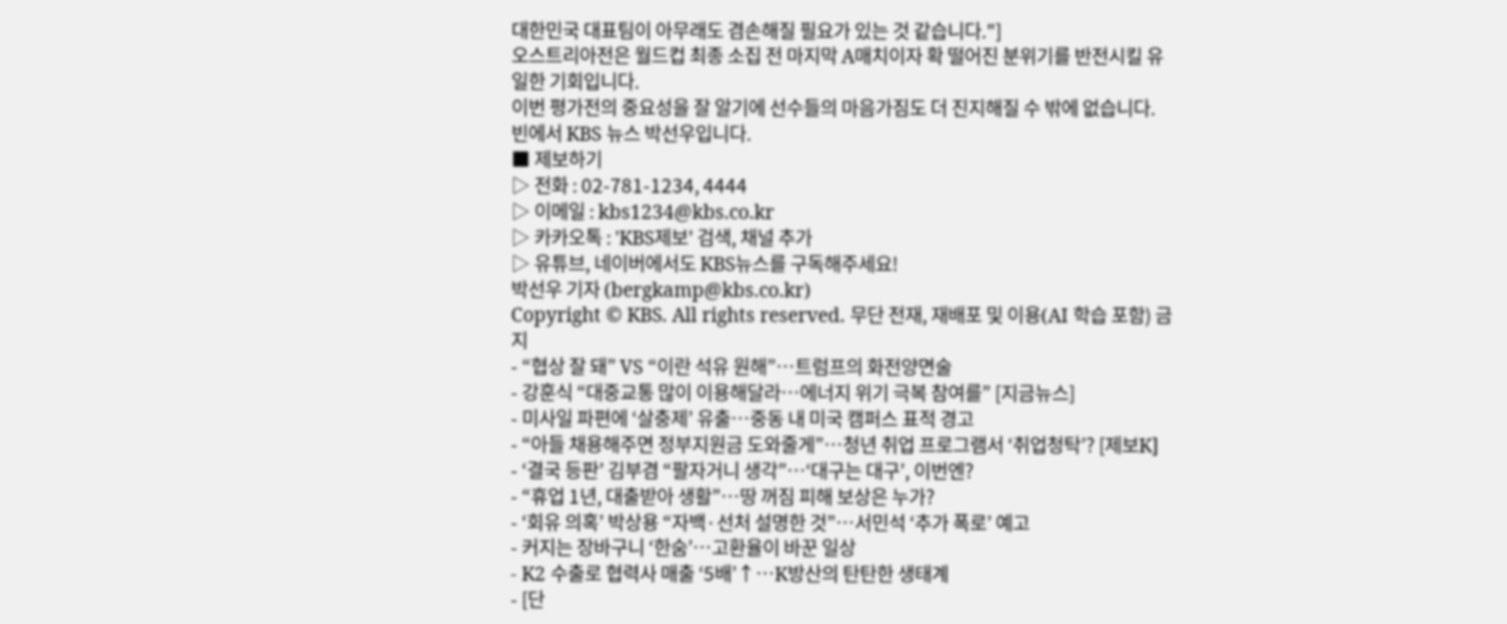대한민국 대표팀이 아무래도 겸손해질 필요가 있는 것 같습니다."]
오스트리아전은 월드컵 최종 소집 전 마지막 A매치이자 확 떨어진 분위기를 반전시킬 유일한 기회입니다.
이번 평가전의 중요성을 잘 알기에 선수들의 마음가짐도 더 진지해질 수 밖에 없습니다.
빈에서 KBS 뉴스 박선우입니다.
■ 제보하기
▷ 전화 : 02-781-1234, 4444
▷ 이메일 : kbs1234@kbs.co.kr
▷ 카카오톡 : 'KBS제보' 검색, 채널 추가
▷ 유튜브, 네이버에서도 KBS뉴스를 구독해주세요!
박선우 기자 (bergkamp@kbs.co.kr)
Copyright © KBS. All rights reserved. 무단 전재, 재배포 및 이용(AI 학습 포함) 금지
- “협상 잘 돼” VS “이란 석유 원해”…트럼프의 화전양면술
- 강훈식 “대중교통 많이 이용해달라…에너지 위기 극복 참여를” [지금뉴스]
- 미사일 파편에 ‘살충제’ 유출…중동 내 미국 캠퍼스 표적 경고
- “아들 채용해주면 정부지원금 도와줄게”…청년 취업 프로그램서 ‘취업청탁’? [제보K]
- ‘결국 등판’ 김부겸 “팔자거니 생각”…‘대구는 대구’, 이번엔?
- “휴업 1년, 대출받아 생활”…땅 꺼짐 피해 보상은 누가?
- ‘회유 의혹’ 박상용 “자백·선처 설명한 것”…서민석 ‘추가 폭로’ 예고
- 커지는 장바구니 ‘한숨’…고환율이 바꾼 일상
- K2 수출로 협력사 매출 ‘5배’↑…K방산의 탄탄한 생태계
- [단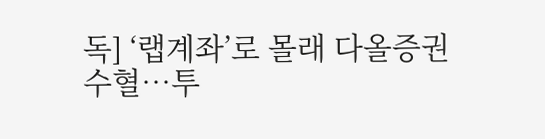독] ‘랩계좌’로 몰래 다올증권 수혈…투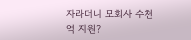자라더니 모회사 수천억 지원?